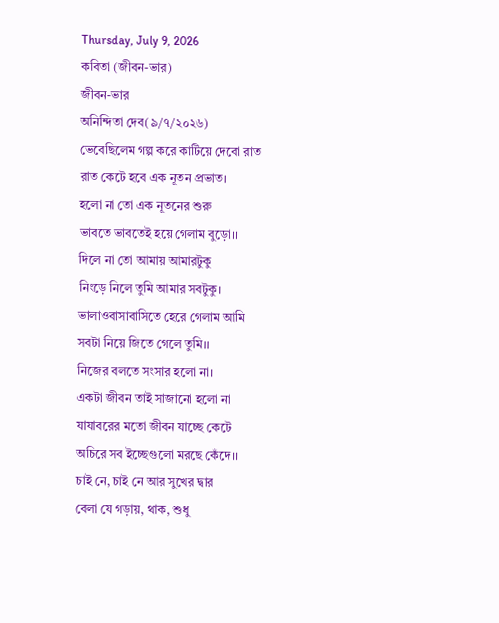Thursday, July 9, 2026
কবিতা (জীবন-ভার)
জীবন-ভার
অনিন্দিতা দেব(৯/৭/২০২৬)
ভেবেছিলেম গল্প করে কাটিয়ে দেবো রাত
রাত কেটে হবে এক নূতন প্রভাত।
হলো না তো এক নূতনের শুরু
ভাবতে ভাবতেই হয়ে গেলাম বুড়ো।।
দিলে না তো আমায় আমারটুকু
নিংড়ে নিলে তুমি আমার সবটুকু।
ভালাওবাসাবাসিতে হেরে গেলাম আমি
সবটা নিয়ে জিতে গেলে তুমি।।
নিজের বলতে সংসার হলো না।
একটা জীবন তাই সাজানো হলো না
যাযাবরের মতো জীবন যাচ্ছে কেটে
অচিরে সব ইচ্ছেগুলো মরছে কেঁদে।।
চাই নে, চাই নে আর সুখের দ্বার
বেলা যে গড়ায়, থাক, শুধু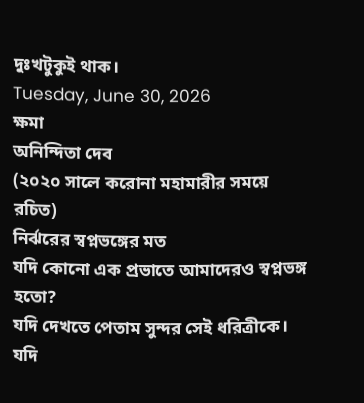দুঃখটুকুই থাক।
Tuesday, June 30, 2026
ক্ষমা
অনিন্দিতা দেব
(২০২০ সালে করোনা মহামারীর সময়ে রচিত)
নির্ঝরের স্বপ্নভঙ্গের মত
যদি কোনো এক প্রভাতে আমাদেরও স্বপ্নভঙ্গ হতো?
যদি দেখতে পেতাম সুন্দর সেই ধরিত্রীকে।
যদি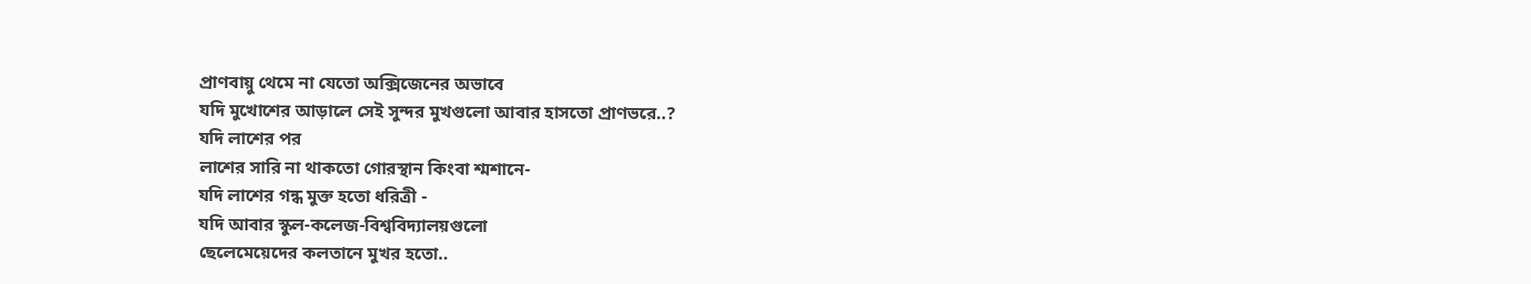প্রাণবায়ু থেমে না যেতো অক্সিজেনের অভাবে
যদি মুখোশের আড়ালে সেই সুন্দর মুখগুলো আবার হাসতো প্রাণভরে..?
যদি লাশের পর
লাশের সারি না থাকতো গোরস্থান কিংবা শ্মশানে-
যদি লাশের গন্ধ মুক্ত হতো ধরিত্রী -
যদি আবার স্কুল-কলেজ-বিশ্ববিদ্যালয়গুলো
ছেলেমেয়েদের কলতানে মুখর হতো..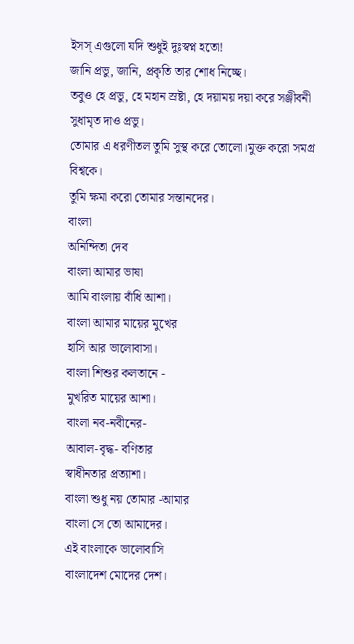ইসস্ এগুলো যদি শুধুই দুঃস্বপ্ন হতো!
জানি প্রভু, জানি, প্রকৃতি তার শোধ নিচ্ছে।
তবুও হে প্রভু, হে মহান স্রষ্টা, হে দয়াময় দয়া করে সঞ্জীবনী সুধামৃত দাও প্রভু।
তোমার এ ধরণীতল তুমি সুস্থ করে তোলো।মুক্ত করো সমগ্র বিশ্বকে।
তুমি ক্ষমা করো তোমার সন্তানদের।
বাংলা
অনিন্দিতা দেব
বাংলা আমার ভাষা
আমি বাংলায় বাঁধি আশা।
বাংলা আমার মায়ের মুখের
হাসি আর ভালোবাসা।
বাংলা শিশুর কলতানে -
মুখরিত মায়ের আশা।
বাংলা নব-নবীনের-
আবাল-বৃদ্ধ- বণিতার
স্বাধীনতার প্রত্যাশা।
বাংলা শুধু নয় তোমার -আমার
বাংলা সে তো আমাদের।
এই বাংলাকে ভালোবাসি
বাংলাদেশ মোদের দেশ।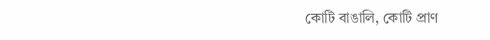কোটি বাঙালি, কোটি প্রাণ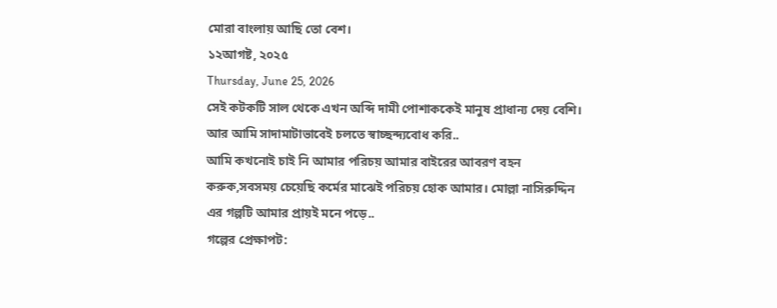মোরা বাংলায় আছি তো বেশ।
১২আগষ্ট, ২০২৫
Thursday, June 25, 2026
সেই কটকটি সাল থেকে এখন অব্দি দামী পোশাককেই মানুষ প্রাধান্য দেয় বেশি।
আর আমি সাদামাটাভাবেই চলতে স্বাচ্ছন্দ্যবোধ করি..
আমি কখনোই চাই নি আমার পরিচয় আমার বাইরের আবরণ বহন করুক,সবসময় চেয়েছি কর্মের মাঝেই পরিচয় হোক আমার। মোল্লা নাসিরুদ্দিন এর গল্পটি আমার প্রায়ই মনে পড়ে..
গল্পের প্রেক্ষাপট: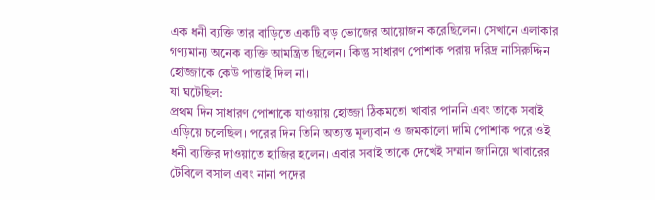এক ধনী ব্যক্তি তার বাড়িতে একটি বড় ভোজের আয়োজন করেছিলেন। সেখানে এলাকার গণ্যমান্য অনেক ব্যক্তি আমন্ত্রিত ছিলেন। কিন্তু সাধারণ পোশাক পরায় দরিদ্র নাসিরুদ্দিন হোজ্জাকে কেউ পাত্তাই দিল না।
যা ঘটেছিল:
প্রথম দিন সাধারণ পোশাকে যাওয়ায় হোজ্জা ঠিকমতো খাবার পাননি এবং তাকে সবাই এড়িয়ে চলেছিল। পরের দিন তিনি অত্যন্ত মূল্যবান ও জমকালো দামি পোশাক পরে ওই ধনী ব্যক্তির দাওয়াতে হাজির হলেন। এবার সবাই তাকে দেখেই সম্মান জানিয়ে খাবারের টেবিলে বসাল এবং নানা পদের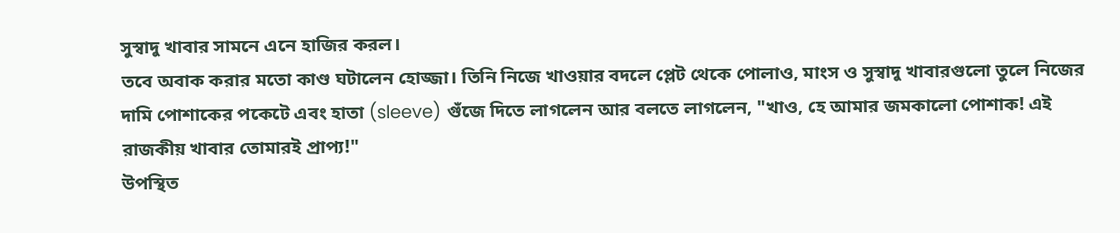সুস্বাদু খাবার সামনে এনে হাজির করল।
তবে অবাক করার মতো কাণ্ড ঘটালেন হোজ্জা। তিনি নিজে খাওয়ার বদলে প্লেট থেকে পোলাও, মাংস ও সুস্বাদু খাবারগুলো তুলে নিজের দামি পোশাকের পকেটে এবং হাতা (sleeve) গুঁজে দিতে লাগলেন আর বলতে লাগলেন, "খাও, হে আমার জমকালো পোশাক! এই রাজকীয় খাবার তোমারই প্রাপ্য!"
উপস্থিত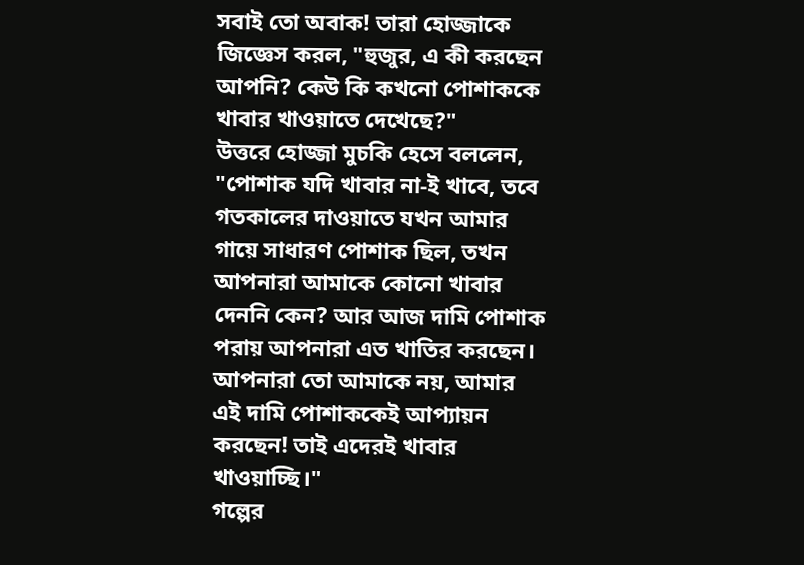সবাই তো অবাক! তারা হোজ্জাকে জিজ্ঞেস করল, "হুজুর, এ কী করছেন আপনি? কেউ কি কখনো পোশাককে খাবার খাওয়াতে দেখেছে?"
উত্তরে হোজ্জা মুচকি হেসে বললেন, "পোশাক যদি খাবার না-ই খাবে, তবে গতকালের দাওয়াতে যখন আমার গায়ে সাধারণ পোশাক ছিল, তখন আপনারা আমাকে কোনো খাবার দেননি কেন? আর আজ দামি পোশাক পরায় আপনারা এত খাতির করছেন। আপনারা তো আমাকে নয়, আমার এই দামি পোশাককেই আপ্যায়ন করছেন! তাই এদেরই খাবার খাওয়াচ্ছি।"
গল্পের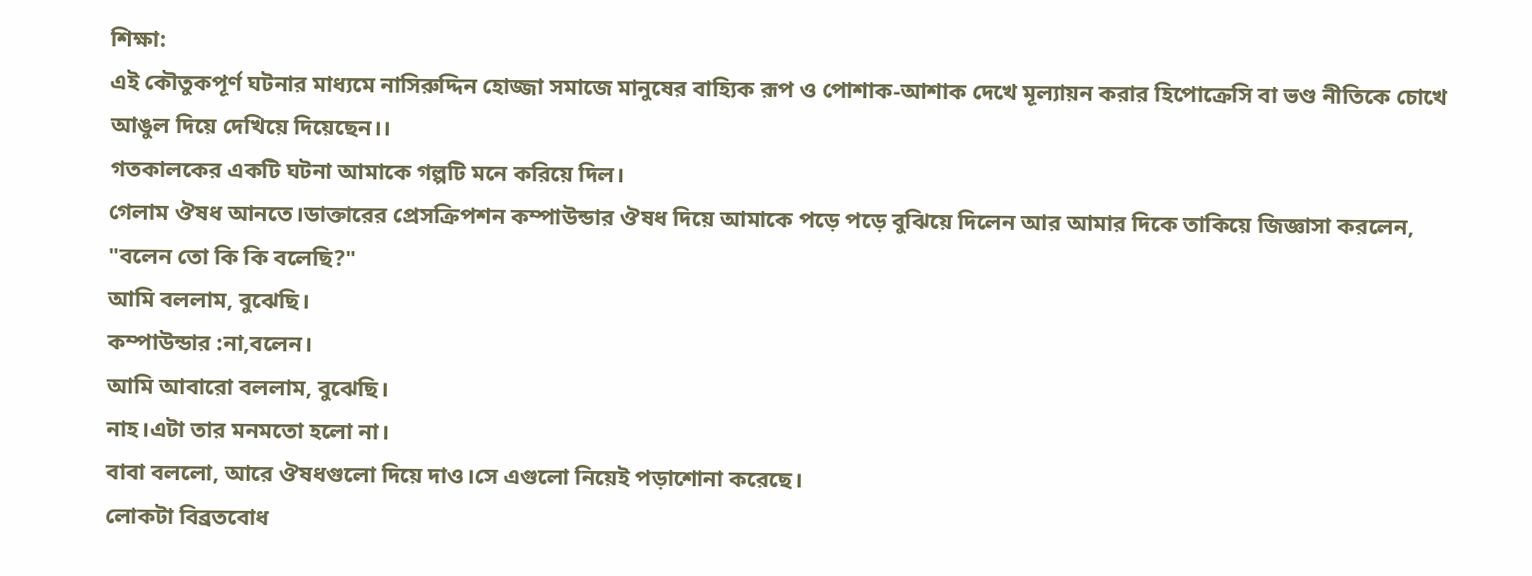শিক্ষা:
এই কৌতুকপূর্ণ ঘটনার মাধ্যমে নাসিরুদ্দিন হোজ্জা সমাজে মানুষের বাহ্যিক রূপ ও পোশাক-আশাক দেখে মূল্যায়ন করার হিপোক্রেসি বা ভণ্ড নীতিকে চোখে আঙুল দিয়ে দেখিয়ে দিয়েছেন।।
গতকালকের একটি ঘটনা আমাকে গল্পটি মনে করিয়ে দিল।
গেলাম ঔষধ আনতে।ডাক্তারের প্রেসক্রিপশন কম্পাউন্ডার ঔষধ দিয়ে আমাকে পড়ে পড়ে বুঝিয়ে দিলেন আর আমার দিকে তাকিয়ে জিজ্ঞাসা করলেন, "বলেন তো কি কি বলেছি?"
আমি বললাম, বুঝেছি।
কম্পাউন্ডার :না,বলেন।
আমি আবারো বললাম, বুঝেছি।
নাহ।এটা তার মনমতো হলো না।
বাবা বললো, আরে ঔষধগুলো দিয়ে দাও।সে এগুলো নিয়েই পড়াশোনা করেছে।
লোকটা বিব্রতবোধ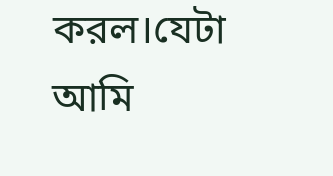করল।যেটা আমি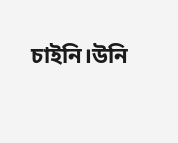চাইনি।উনি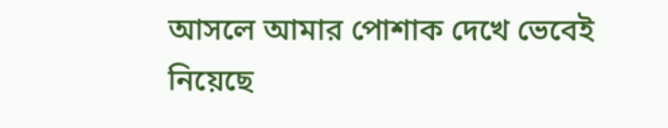আসলে আমার পোশাক দেখে ভেবেই নিয়েছে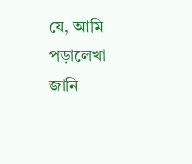যে, আমি পড়ালেখা জানি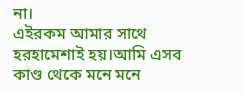না।
এইরকম আমার সাথে হরহামেশাই হয়।আমি এসব কাণ্ড থেকে মনে মনে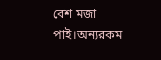বেশ মজা পাই।অন্যরকম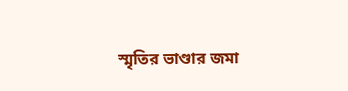স্মৃতির ভাণ্ডার জমা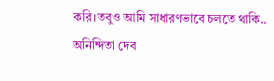করি।তবুও আমি সাধারণভাবে চলতে থাকি..
অনিন্দিতা দেব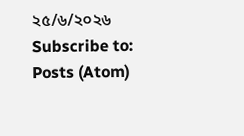২৫/৬/২০২৬
Subscribe to:
Posts (Atom)